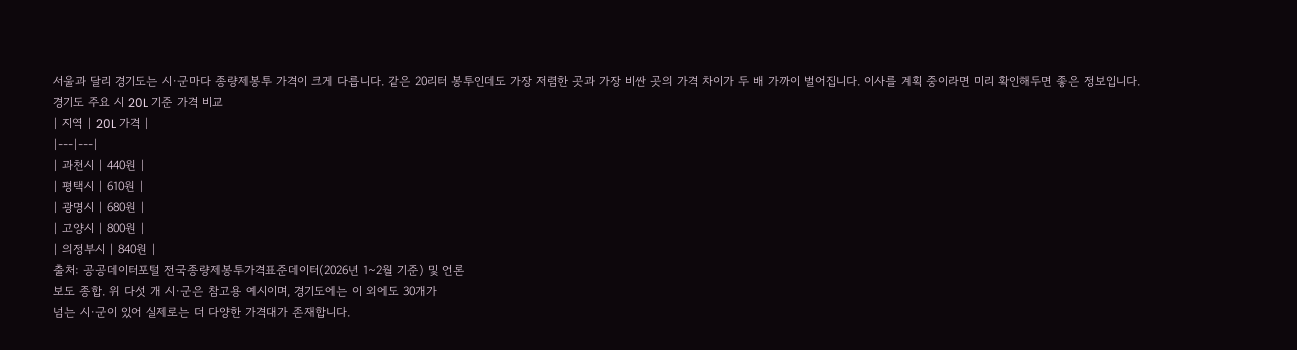서울과 달리 경기도는 시·군마다 종량제봉투 가격이 크게 다릅니다. 같은 20리터 봉투인데도 가장 저렴한 곳과 가장 비싼 곳의 가격 차이가 두 배 가까이 벌어집니다. 이사를 계획 중이라면 미리 확인해두면 좋은 정보입니다.
경기도 주요 시 20L 기준 가격 비교
| 지역 | 20L 가격 |
|---|---|
| 과천시 | 440원 |
| 평택시 | 610원 |
| 광명시 | 680원 |
| 고양시 | 800원 |
| 의정부시 | 840원 |
출처: 공공데이터포털 전국종량제봉투가격표준데이터(2026년 1~2월 기준) 및 언론
보도 종합. 위 다섯 개 시·군은 참고용 예시이며, 경기도에는 이 외에도 30개가
넘는 시·군이 있어 실제로는 더 다양한 가격대가 존재합니다.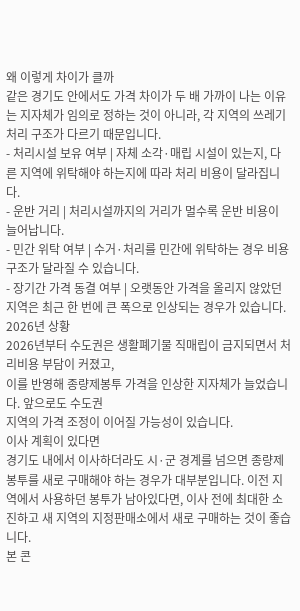왜 이렇게 차이가 클까
같은 경기도 안에서도 가격 차이가 두 배 가까이 나는 이유는 지자체가 임의로 정하는 것이 아니라, 각 지역의 쓰레기 처리 구조가 다르기 때문입니다.
- 처리시설 보유 여부 | 자체 소각·매립 시설이 있는지, 다른 지역에 위탁해야 하는지에 따라 처리 비용이 달라집니다.
- 운반 거리 | 처리시설까지의 거리가 멀수록 운반 비용이 늘어납니다.
- 민간 위탁 여부 | 수거·처리를 민간에 위탁하는 경우 비용 구조가 달라질 수 있습니다.
- 장기간 가격 동결 여부 | 오랫동안 가격을 올리지 않았던 지역은 최근 한 번에 큰 폭으로 인상되는 경우가 있습니다.
2026년 상황
2026년부터 수도권은 생활폐기물 직매립이 금지되면서 처리비용 부담이 커졌고,
이를 반영해 종량제봉투 가격을 인상한 지자체가 늘었습니다. 앞으로도 수도권
지역의 가격 조정이 이어질 가능성이 있습니다.
이사 계획이 있다면
경기도 내에서 이사하더라도 시·군 경계를 넘으면 종량제봉투를 새로 구매해야 하는 경우가 대부분입니다. 이전 지역에서 사용하던 봉투가 남아있다면, 이사 전에 최대한 소진하고 새 지역의 지정판매소에서 새로 구매하는 것이 좋습니다.
본 콘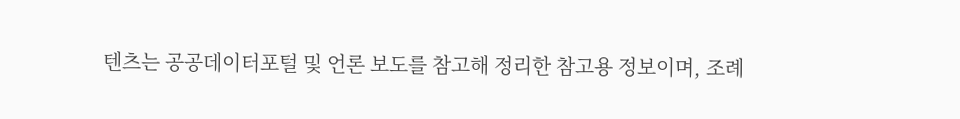텐츠는 공공데이터포털 및 언론 보도를 참고해 정리한 참고용 정보이며, 조례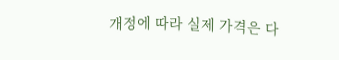개정에 따라 실제 가격은 다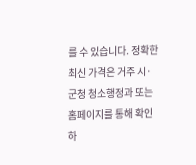를 수 있습니다. 정확한 최신 가격은 거주 시·군청 청소행정과 또는 홈페이지를 통해 확인하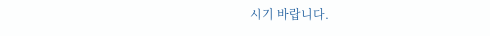시기 바랍니다.